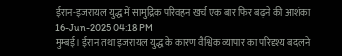ईरान-इजरायल युद्ध में सामुद्रिक परिवहन खर्च एक बार फिर बढ़ने की आशंका
16-Jun-2025 04:18 PM
मुम्बई। ईरान तथा इजरायल युद्ध के कारण वैश्विक व्यापार का परिदृश्य बदलने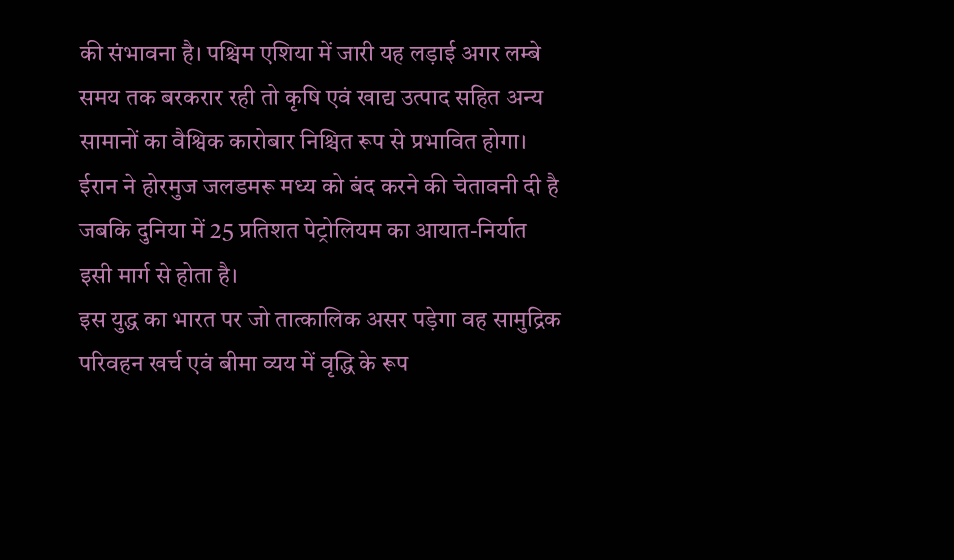की संभावना है। पश्चिम एशिया में जारी यह लड़ाई अगर लम्बे समय तक बरकरार रही तो कृषि एवं खाद्य उत्पाद सहित अन्य सामानों का वैश्विक कारोबार निश्चित रूप से प्रभावित होगा।
ईरान ने होरमुज जलडमरू मध्य को बंद करने की चेतावनी दी है जबकि दुनिया में 25 प्रतिशत पेट्रोलियम का आयात-निर्यात इसी मार्ग से होता है।
इस युद्ध का भारत पर जो तात्कालिक असर पड़ेगा वह सामुद्रिक परिवहन खर्च एवं बीमा व्यय में वृद्धि के रूप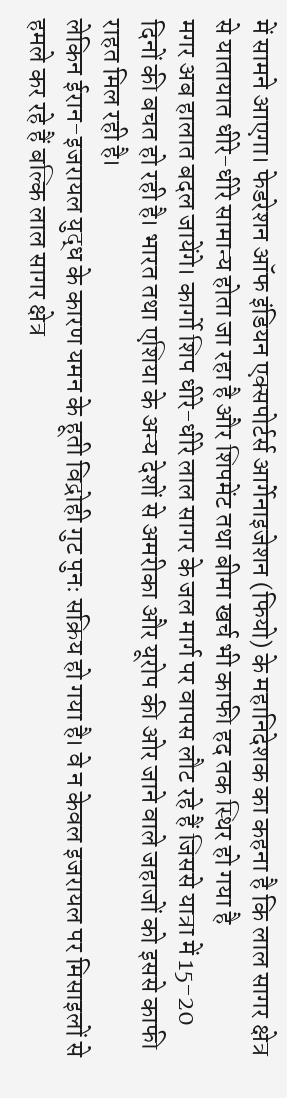में सामने आएगा। फेडरेशन ऑफ इंडियन एक्सपोर्टर्स आर्गेनाइजेशन (फियो) के महानिदेशक का कहना है कि लाल सागर क्षेत्र से यातायात धीरे-धीरे सामान्य होता जा रहा है और शिपमेंट तथा बीमा खर्च भी काफी हद तक स्थिर हो गया है
मगर अब हालात बदल जायेंगे। कार्गो शिप धीरे-धीरे लाल सागर के जल मार्ग पर वापस लौट रहे हैं जिससे यात्रा में 15-20 दिनों की बचत हो रही है। भारत तथा एशिया के अन्य देशों से अमरीका और यूरोप की ओर जाने वाले जहाजों को इससे काफी राहत मिल रही है।
लेकिन ईरान-इजरायल युद्ध के कारण यमन के हूती विद्रोही गुट पुनः सक्रिय हो गया है। वे न केवल इजरायल पर मिसाइलों से हमले कर रहे हैं बल्कि लाल सागर क्षेत्र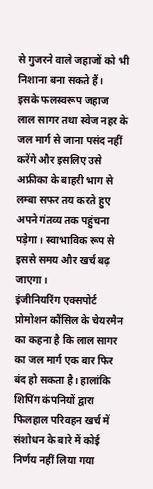से गुजरने वाले जहाजों को भी निशाना बना सकते हैं।
इसके फलस्वरूप जहाज लाल सागर तथा स्वेज नहर के जल मार्ग से जाना पसंद नहीं करेंगे और इसलिए उसे अफ्रीका के बाहरी भाग से लम्बा सफर तय करते हुए अपने गंतव्य तक पहुंचना पड़ेगा। स्वाभाविक रूप से इससे समय और खर्च बढ़ जाएगा।
इंजीनियरिंग एक्सपोर्ट प्रोमोशन कौंसिल के चेयरमैन का कहना है कि लाल सागर का जल मार्ग एक बार फिर बंद हो सकता है। हालांकि शिपिंग कंपनियों द्वारा फिलहाल परिवहन खर्च में संशोधन के बारे में कोई निर्णय नहीं लिया गया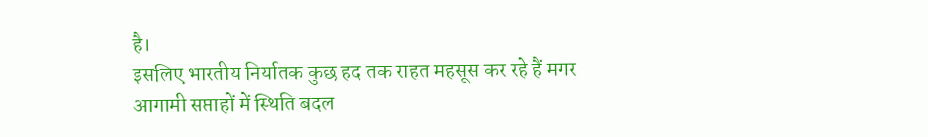है।
इसलिए भारतीय निर्यातक कुछ हद तक राहत महसूस कर रहे हैं मगर आगामी सप्ताहों में स्थिति बदल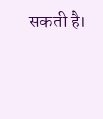सकती है।